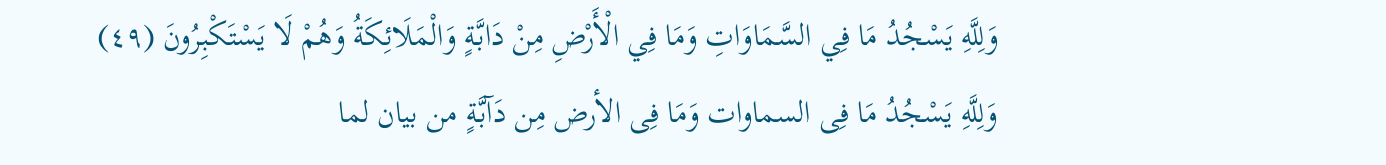وَلِلَّهِ يَسْجُدُ مَا فِي السَّمَاوَاتِ وَمَا فِي الْأَرْضِ مِنْ دَابَّةٍ وَالْمَلَائِكَةُ وَهُمْ لَا يَسْتَكْبِرُونَ (٤٩)
وَلِلَّهِ يَسْجُدُ مَا فِى السماوات وَمَا فِى الأرض مِن دَآبَّةٍ من بيان لما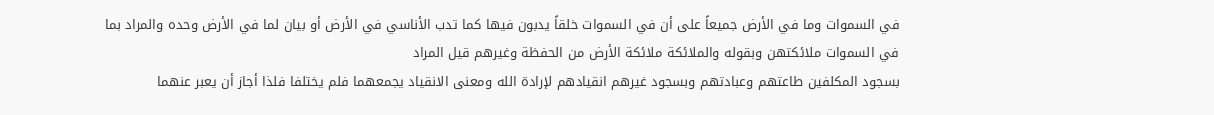في السموات وما في الأرض جميعاً على أن في السموات خلقاً يدبون فيها كما تدب الأناسي في الأرض أو بيان لما في الأرض وحده والمراد بما في السموات ملائكتهن وبقوله والملائكة ملائكة الأرض من الحفظة وغيرهم قيل المراد
بسجود المكلفين طاعتهم وعبادتهم وبسجود غيرهم انقيادهم لإرادة الله ومعنى الانقياد يجمعهما فلم يختلفا فلذا أجاز أن يعبر عنهما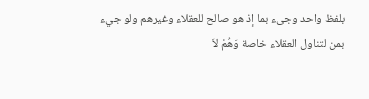بلفظ واحد وجىء بما إذ هو صالح للعقلاء وغيرهم ولو جيء بمن لتناول العقلاء خاصة وَهُمْ لاَ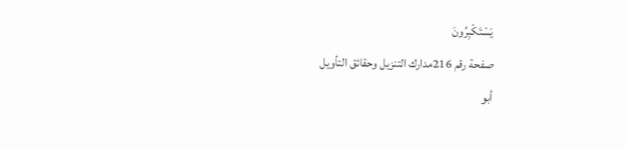يَسْتَكْبِرُونَ
صفحة رقم 216مدارك التنزيل وحقائق التأويل
أبو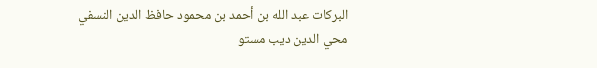البركات عبد الله بن أحمد بن محمود حافظ الدين النسفي
محي الدين ديب مستو